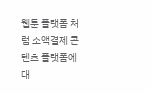웹툰 플랫폼 처럼 소액결제 콘텐츠 플랫폼에 대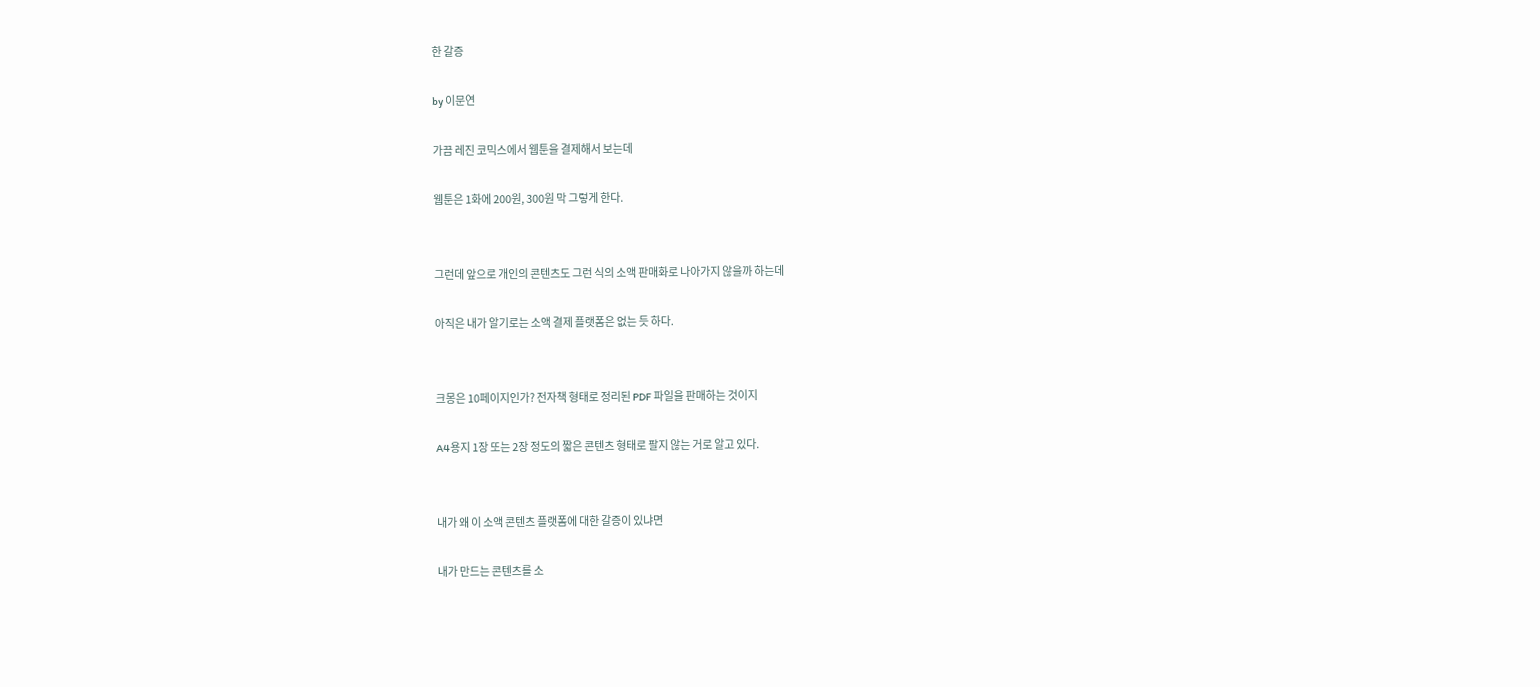한 갈증

by 이문연

가끔 레진 코믹스에서 웹툰을 결제해서 보는데

웹툰은 1화에 200원, 300원 막 그렇게 한다.


그런데 앞으로 개인의 콘텐츠도 그런 식의 소액 판매화로 나아가지 않을까 하는데

아직은 내가 알기로는 소액 결제 플랫폼은 없는 듯 하다.


크몽은 10페이지인가? 전자책 형태로 정리된 PDF 파일을 판매하는 것이지

A4용지 1장 또는 2장 정도의 짧은 콘텐츠 형태로 팔지 않는 거로 알고 있다.


내가 왜 이 소액 콘텐츠 플랫폼에 대한 갈증이 있냐면

내가 만드는 콘텐츠를 소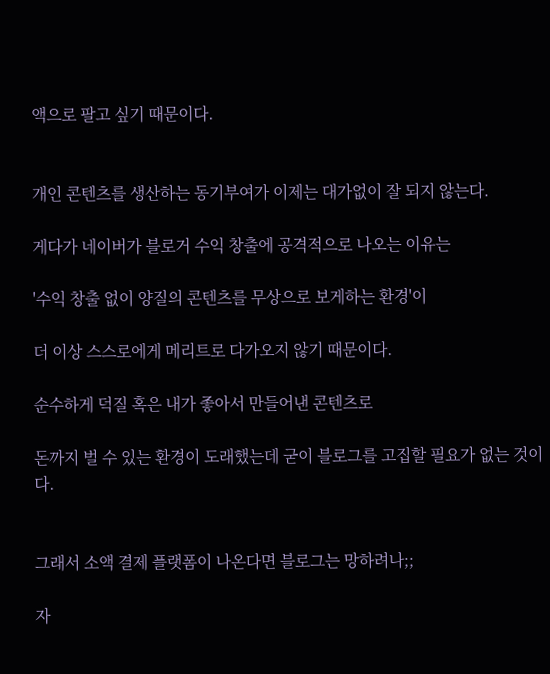액으로 팔고 싶기 때문이다.


개인 콘텐츠를 생산하는 동기부여가 이제는 대가없이 잘 되지 않는다.

게다가 네이버가 블로거 수익 창출에 공격적으로 나오는 이유는

'수익 창출 없이 양질의 콘텐츠를 무상으로 보게하는 환경'이

더 이상 스스로에게 메리트로 다가오지 않기 때문이다.

순수하게 덕질 혹은 내가 좋아서 만들어낸 콘텐츠로

돈까지 벌 수 있는 환경이 도래했는데 굳이 블로그를 고집할 필요가 없는 것이다.


그래서 소액 결제 플랫폼이 나온다면 블로그는 망하려나;;

자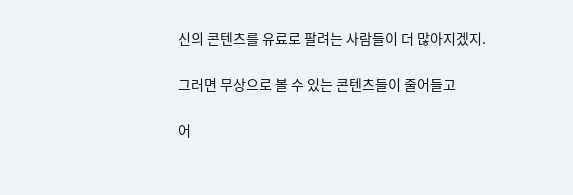신의 콘텐츠를 유료로 팔려는 사람들이 더 많아지겠지.

그러면 무상으로 볼 수 있는 콘텐츠들이 줄어들고

어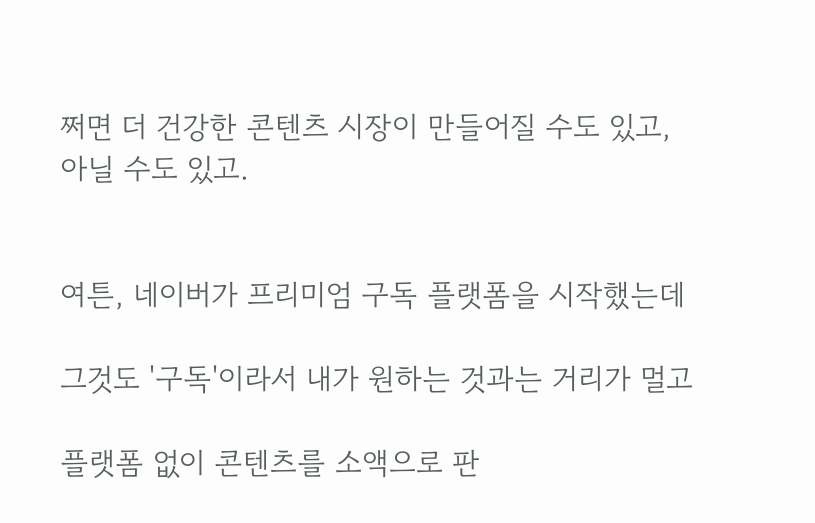쩌면 더 건강한 콘텐츠 시장이 만들어질 수도 있고, 아닐 수도 있고.


여튼, 네이버가 프리미엄 구독 플랫폼을 시작했는데

그것도 '구독'이라서 내가 원하는 것과는 거리가 멀고

플랫폼 없이 콘텐츠를 소액으로 판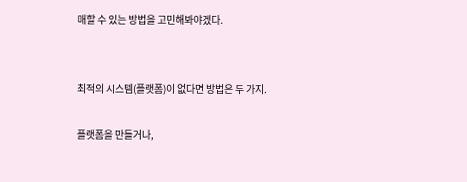매할 수 있는 방법을 고민해봐야겠다.


최적의 시스템(플랫폼)이 없다면 방법은 두 가지.

플랫폼을 만들거나,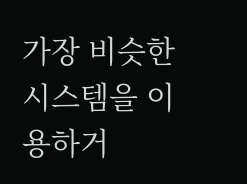가장 비슷한 시스템을 이용하거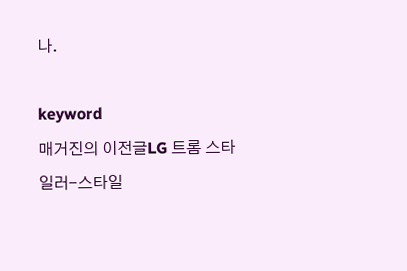나.

keyword
매거진의 이전글LG 트롬 스타일러-스타일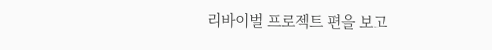리바이벌 프로젝트 편을 보고